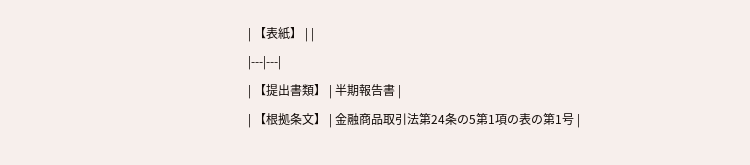| 【表紙】 | |
|---|---|
| 【提出書類】 | 半期報告書 |
| 【根拠条文】 | 金融商品取引法第24条の5第1項の表の第1号 |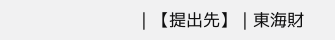| 【提出先】 | 東海財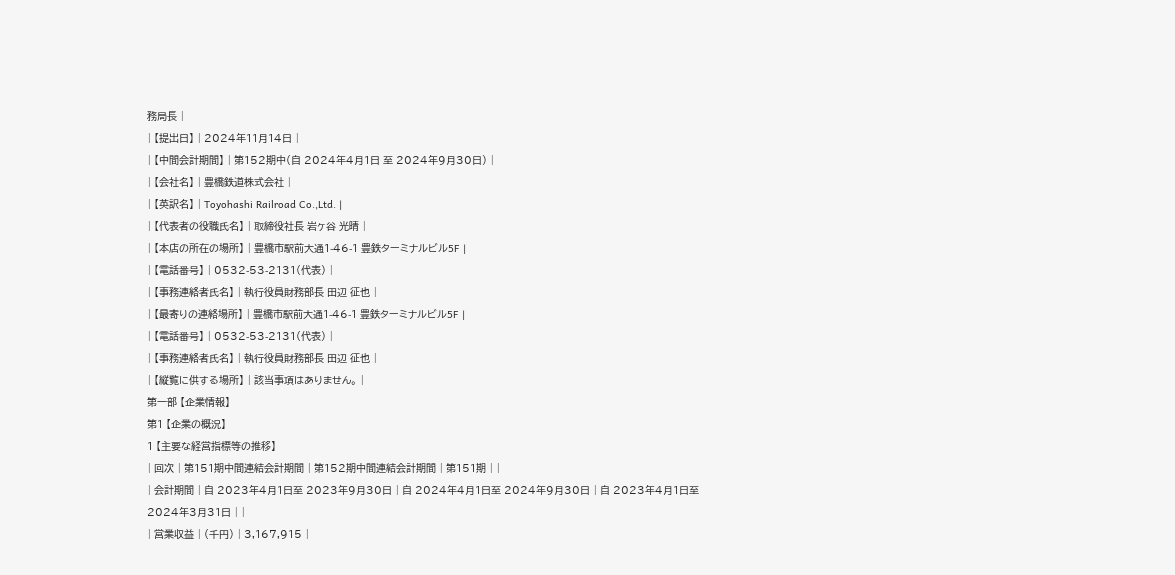務局長 |
| 【提出日】 | 2024年11月14日 |
| 【中間会計期間】 | 第152期中(自 2024年4月1日 至 2024年9月30日) |
| 【会社名】 | 豊橋鉄道株式会社 |
| 【英訳名】 | Toyohashi Railroad Co.,Ltd. |
| 【代表者の役職氏名】 | 取締役社長 岩ヶ谷 光晴 |
| 【本店の所在の場所】 | 豊橋市駅前大通1-46-1 豊鉄ターミナルビル5F |
| 【電話番号】 | 0532-53-2131(代表) |
| 【事務連絡者氏名】 | 執行役員財務部長 田辺 征也 |
| 【最寄りの連絡場所】 | 豊橋市駅前大通1-46-1 豊鉄ターミナルビル5F |
| 【電話番号】 | 0532-53-2131(代表) |
| 【事務連絡者氏名】 | 執行役員財務部長 田辺 征也 |
| 【縦覧に供する場所】 | 該当事項はありません。 |
第一部 【企業情報】
第1 【企業の概況】
1 【主要な経営指標等の推移】
| 回次 | 第151期中間連結会計期間 | 第152期中間連結会計期間 | 第151期 | |
| 会計期間 | 自 2023年4月1日至 2023年9月30日 | 自 2024年4月1日至 2024年9月30日 | 自 2023年4月1日至 2024年3月31日 | |
| 営業収益 | (千円) | 3,167,915 |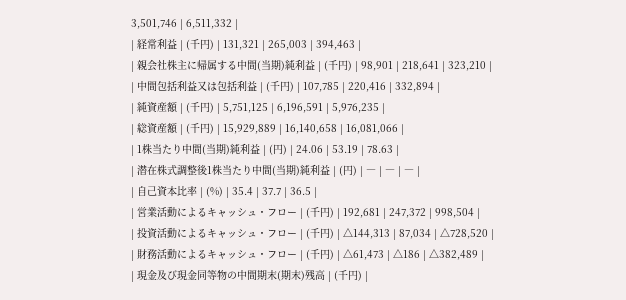3,501,746 | 6,511,332 |
| 経常利益 | (千円) | 131,321 | 265,003 | 394,463 |
| 親会社株主に帰属する中間(当期)純利益 | (千円) | 98,901 | 218,641 | 323,210 |
| 中間包括利益又は包括利益 | (千円) | 107,785 | 220,416 | 332,894 |
| 純資産額 | (千円) | 5,751,125 | 6,196,591 | 5,976,235 |
| 総資産額 | (千円) | 15,929,889 | 16,140,658 | 16,081,066 |
| 1株当たり中間(当期)純利益 | (円) | 24.06 | 53.19 | 78.63 |
| 潜在株式調整後1株当たり中間(当期)純利益 | (円) | ― | ― | ― |
| 自己資本比率 | (%) | 35.4 | 37.7 | 36.5 |
| 営業活動によるキャッシュ・フロー | (千円) | 192,681 | 247,372 | 998,504 |
| 投資活動によるキャッシュ・フロー | (千円) | △144,313 | 87,034 | △728,520 |
| 財務活動によるキャッシュ・フロー | (千円) | △61,473 | △186 | △382,489 |
| 現金及び現金同等物の中間期末(期末)残高 | (千円) |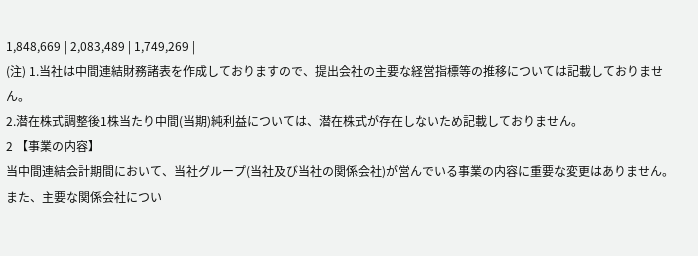1,848,669 | 2,083,489 | 1,749,269 |
(注) 1.当社は中間連結財務諸表を作成しておりますので、提出会社の主要な経営指標等の推移については記載しておりません。
2.潜在株式調整後1株当たり中間(当期)純利益については、潜在株式が存在しないため記載しておりません。
2 【事業の内容】
当中間連結会計期間において、当社グループ(当社及び当社の関係会社)が営んでいる事業の内容に重要な変更はありません。
また、主要な関係会社につい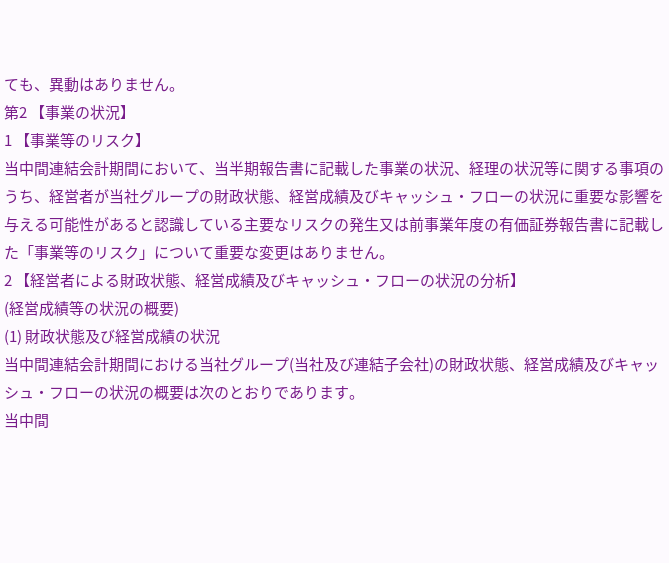ても、異動はありません。
第2 【事業の状況】
1 【事業等のリスク】
当中間連結会計期間において、当半期報告書に記載した事業の状況、経理の状況等に関する事項のうち、経営者が当社グループの財政状態、経営成績及びキャッシュ・フローの状況に重要な影響を与える可能性があると認識している主要なリスクの発生又は前事業年度の有価証券報告書に記載した「事業等のリスク」について重要な変更はありません。
2 【経営者による財政状態、経営成績及びキャッシュ・フローの状況の分析】
(経営成績等の状況の概要)
(1) 財政状態及び経営成績の状況
当中間連結会計期間における当社グループ(当社及び連結子会社)の財政状態、経営成績及びキャッシュ・フローの状況の概要は次のとおりであります。
当中間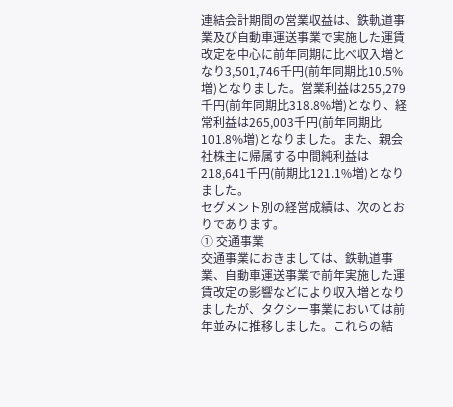連結会計期間の営業収益は、鉄軌道事業及び自動車運送事業で実施した運賃改定を中心に前年同期に比べ収入増となり3,501,746千円(前年同期比10.5%増)となりました。営業利益は255,279千円(前年同期比318.8%増)となり、経常利益は265,003千円(前年同期比101.8%増)となりました。また、親会社株主に帰属する中間純利益は218,641千円(前期比121.1%増)となりました。
セグメント別の経営成績は、次のとおりであります。
① 交通事業
交通事業におきましては、鉄軌道事業、自動車運送事業で前年実施した運賃改定の影響などにより収入増となりましたが、タクシー事業においては前年並みに推移しました。これらの結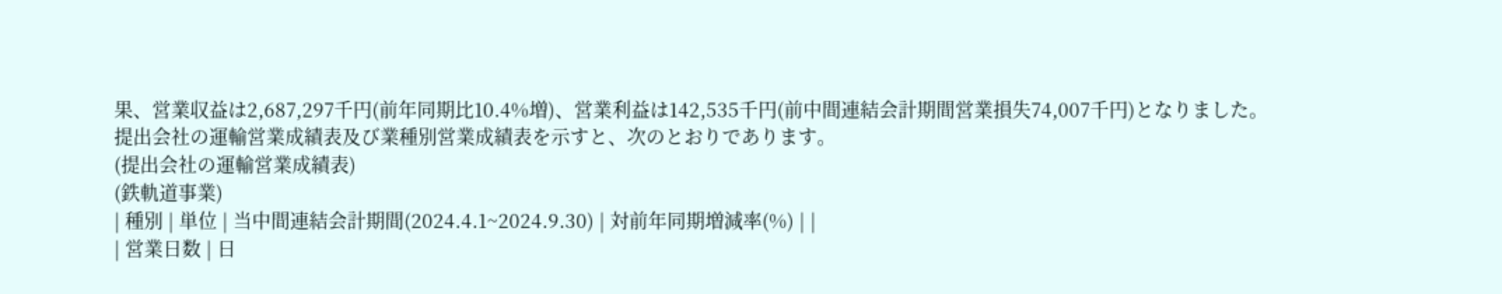果、営業収益は2,687,297千円(前年同期比10.4%増)、営業利益は142,535千円(前中間連結会計期間営業損失74,007千円)となりました。
提出会社の運輸営業成績表及び業種別営業成績表を示すと、次のとおりであります。
(提出会社の運輸営業成績表)
(鉄軌道事業)
| 種別 | 単位 | 当中間連結会計期間(2024.4.1~2024.9.30) | 対前年同期増減率(%) | |
| 営業日数 | 日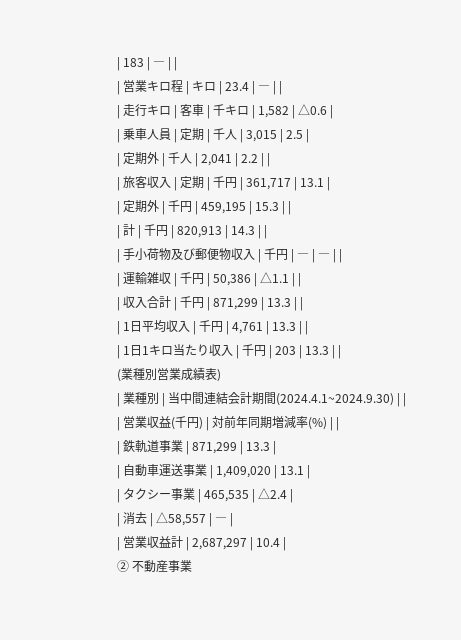| 183 | ― | |
| 営業キロ程 | キロ | 23.4 | ― | |
| 走行キロ | 客車 | 千キロ | 1,582 | △0.6 |
| 乗車人員 | 定期 | 千人 | 3,015 | 2.5 |
| 定期外 | 千人 | 2,041 | 2.2 | |
| 旅客収入 | 定期 | 千円 | 361,717 | 13.1 |
| 定期外 | 千円 | 459,195 | 15.3 | |
| 計 | 千円 | 820,913 | 14.3 | |
| 手小荷物及び郵便物収入 | 千円 | ― | ― | |
| 運輸雑収 | 千円 | 50,386 | △1.1 | |
| 収入合計 | 千円 | 871,299 | 13.3 | |
| 1日平均収入 | 千円 | 4,761 | 13.3 | |
| 1日1キロ当たり収入 | 千円 | 203 | 13.3 | |
(業種別営業成績表)
| 業種別 | 当中間連結会計期間(2024.4.1~2024.9.30) | |
| 営業収益(千円) | 対前年同期増減率(%) | |
| 鉄軌道事業 | 871,299 | 13.3 |
| 自動車運送事業 | 1,409,020 | 13.1 |
| タクシー事業 | 465,535 | △2.4 |
| 消去 | △58,557 | ― |
| 営業収益計 | 2,687,297 | 10.4 |
② 不動産事業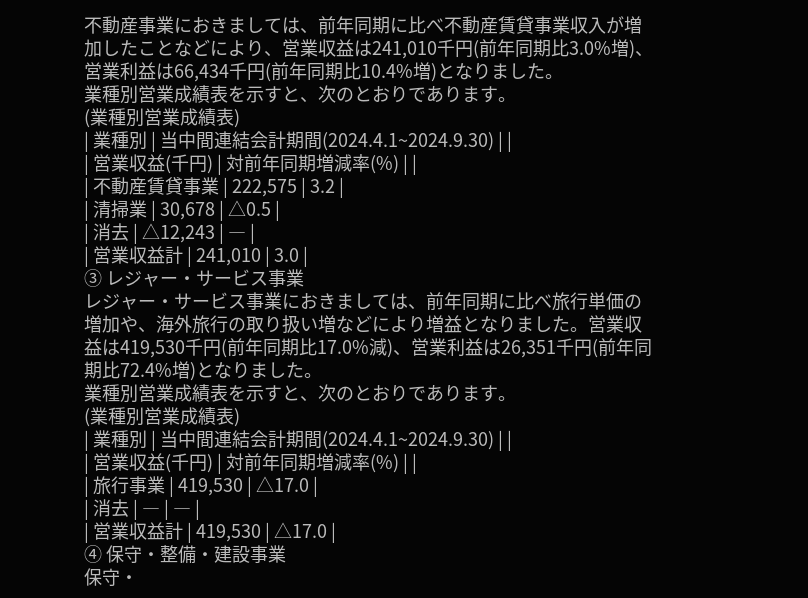不動産事業におきましては、前年同期に比べ不動産賃貸事業収入が増加したことなどにより、営業収益は241,010千円(前年同期比3.0%増)、営業利益は66,434千円(前年同期比10.4%増)となりました。
業種別営業成績表を示すと、次のとおりであります。
(業種別営業成績表)
| 業種別 | 当中間連結会計期間(2024.4.1~2024.9.30) | |
| 営業収益(千円) | 対前年同期増減率(%) | |
| 不動産賃貸事業 | 222,575 | 3.2 |
| 清掃業 | 30,678 | △0.5 |
| 消去 | △12,243 | ― |
| 営業収益計 | 241,010 | 3.0 |
③ レジャー・サービス事業
レジャー・サービス事業におきましては、前年同期に比べ旅行単価の増加や、海外旅行の取り扱い増などにより増益となりました。営業収益は419,530千円(前年同期比17.0%減)、営業利益は26,351千円(前年同期比72.4%増)となりました。
業種別営業成績表を示すと、次のとおりであります。
(業種別営業成績表)
| 業種別 | 当中間連結会計期間(2024.4.1~2024.9.30) | |
| 営業収益(千円) | 対前年同期増減率(%) | |
| 旅行事業 | 419,530 | △17.0 |
| 消去 | ― | ― |
| 営業収益計 | 419,530 | △17.0 |
④ 保守・整備・建設事業
保守・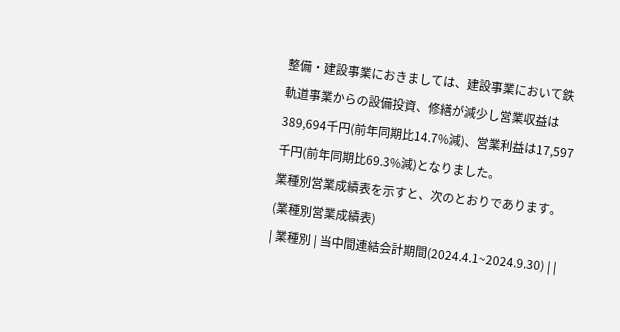整備・建設事業におきましては、建設事業において鉄軌道事業からの設備投資、修繕が減少し営業収益は389,694千円(前年同期比14.7%減)、営業利益は17,597千円(前年同期比69.3%減)となりました。
業種別営業成績表を示すと、次のとおりであります。
(業種別営業成績表)
| 業種別 | 当中間連結会計期間(2024.4.1~2024.9.30) | |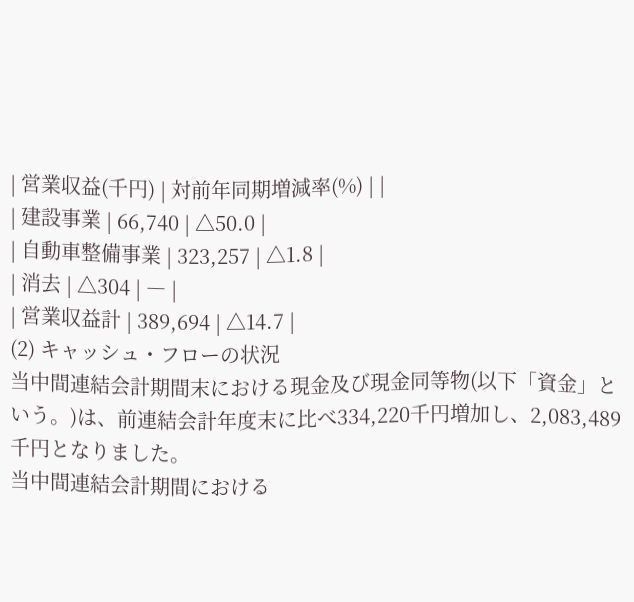| 営業収益(千円) | 対前年同期増減率(%) | |
| 建設事業 | 66,740 | △50.0 |
| 自動車整備事業 | 323,257 | △1.8 |
| 消去 | △304 | ― |
| 営業収益計 | 389,694 | △14.7 |
(2) キャッシュ・フローの状況
当中間連結会計期間末における現金及び現金同等物(以下「資金」という。)は、前連結会計年度末に比べ334,220千円増加し、2,083,489千円となりました。
当中間連結会計期間における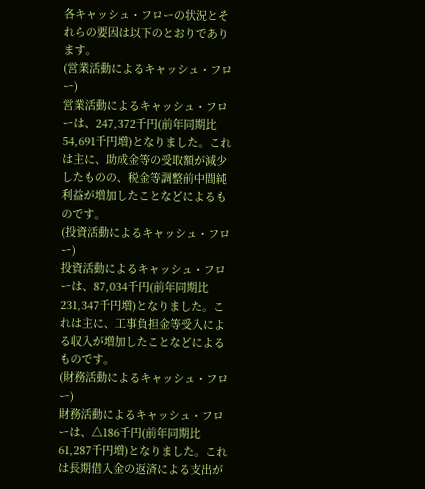各キャッシュ・フローの状況とそれらの要因は以下のとおりであります。
(営業活動によるキャッシュ・フロー)
営業活動によるキャッシュ・フローは、247,372千円(前年同期比54,691千円増)となりました。これは主に、助成金等の受取額が減少したものの、税金等調整前中間純利益が増加したことなどによるものです。
(投資活動によるキャッシュ・フロー)
投資活動によるキャッシュ・フローは、87,034千円(前年同期比231,347千円増)となりました。これは主に、工事負担金等受入による収入が増加したことなどによるものです。
(財務活動によるキャッシュ・フロー)
財務活動によるキャッシュ・フローは、△186千円(前年同期比61,287千円増)となりました。これは長期借入金の返済による支出が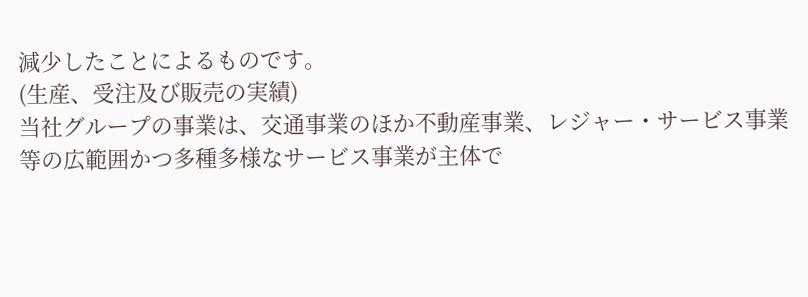減少したことによるものです。
(生産、受注及び販売の実績)
当社グループの事業は、交通事業のほか不動産事業、レジャー・サービス事業等の広範囲かつ多種多様なサービス事業が主体で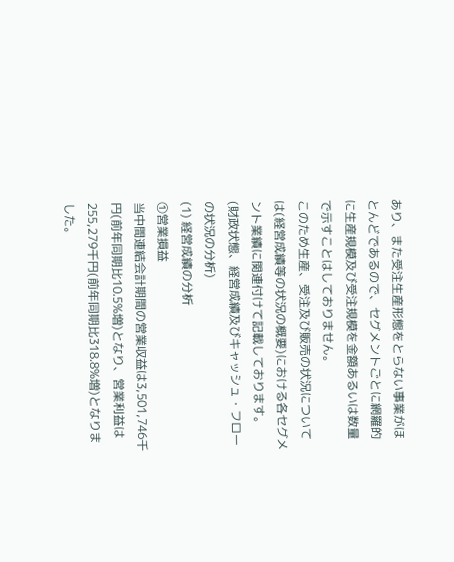あり、また受注生産形態をとらない事業がほとんどであるので、セグメントごとに網羅的に生産規模及び受注規模を金額あるいは数量で示すことはしておりません。
このため生産、受注及び販売の状況については(経営成績等の状況の概要)における各セグメント業績に関連付けて記載しております。
(財政状態、経営成績及びキャッシュ・フローの状況の分析)
(1) 経営成績の分析
①営業損益
当中間連結会計期間の営業収益は3,501,746千円(前年同期比10.5%増)となり、営業利益は255,279千円(前年同期比318.8%増)となりました。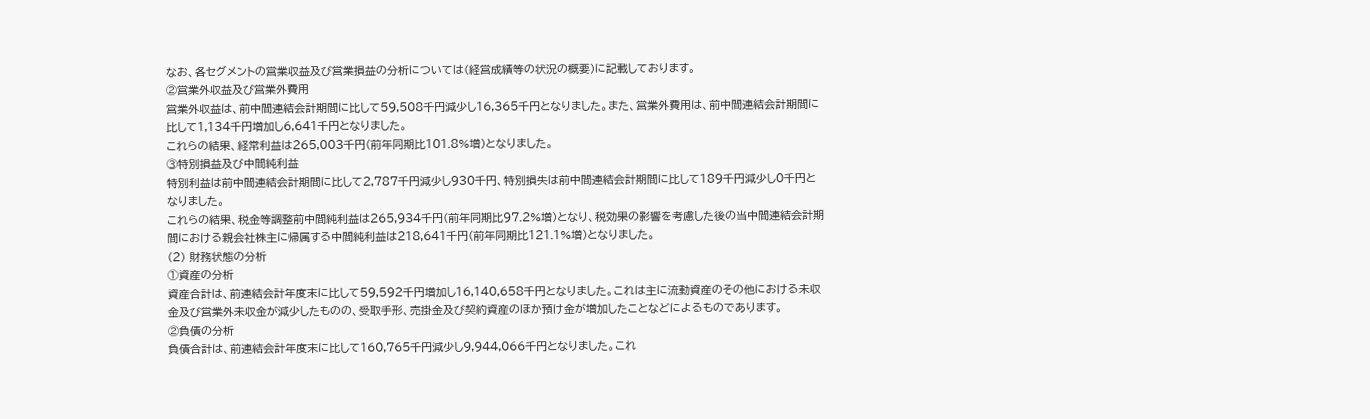なお、各セグメントの営業収益及び営業損益の分析については(経営成績等の状況の概要)に記載しております。
②営業外収益及び営業外費用
営業外収益は、前中間連結会計期間に比して59,508千円減少し16,365千円となりました。また、営業外費用は、前中間連結会計期間に比して1,134千円増加し6,641千円となりました。
これらの結果、経常利益は265,003千円(前年同期比101.8%増)となりました。
③特別損益及び中間純利益
特別利益は前中間連結会計期間に比して2,787千円減少し930千円、特別損失は前中間連結会計期間に比して189千円減少し0千円となりました。
これらの結果、税金等調整前中間純利益は265,934千円(前年同期比97.2%増)となり、税効果の影響を考慮した後の当中間連結会計期間における親会社株主に帰属する中間純利益は218,641千円(前年同期比121.1%増)となりました。
(2) 財務状態の分析
①資産の分析
資産合計は、前連結会計年度末に比して59,592千円増加し16,140,658千円となりました。これは主に流動資産のその他における未収金及び営業外未収金が減少したものの、受取手形、売掛金及び契約資産のほか預け金が増加したことなどによるものであります。
②負債の分析
負債合計は、前連結会計年度末に比して160,765千円減少し9,944,066千円となりました。これ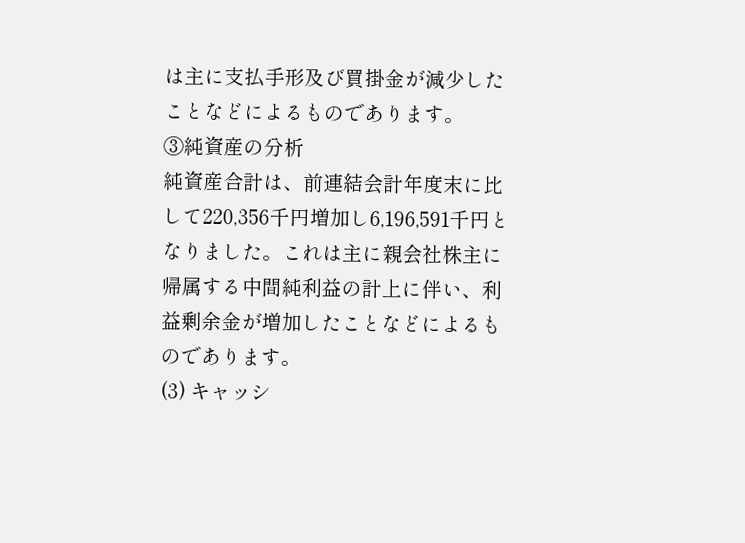は主に支払手形及び買掛金が減少したことなどによるものであります。
③純資産の分析
純資産合計は、前連結会計年度末に比して220,356千円増加し6,196,591千円となりました。これは主に親会社株主に帰属する中間純利益の計上に伴い、利益剰余金が増加したことなどによるものであります。
(3) キャッシ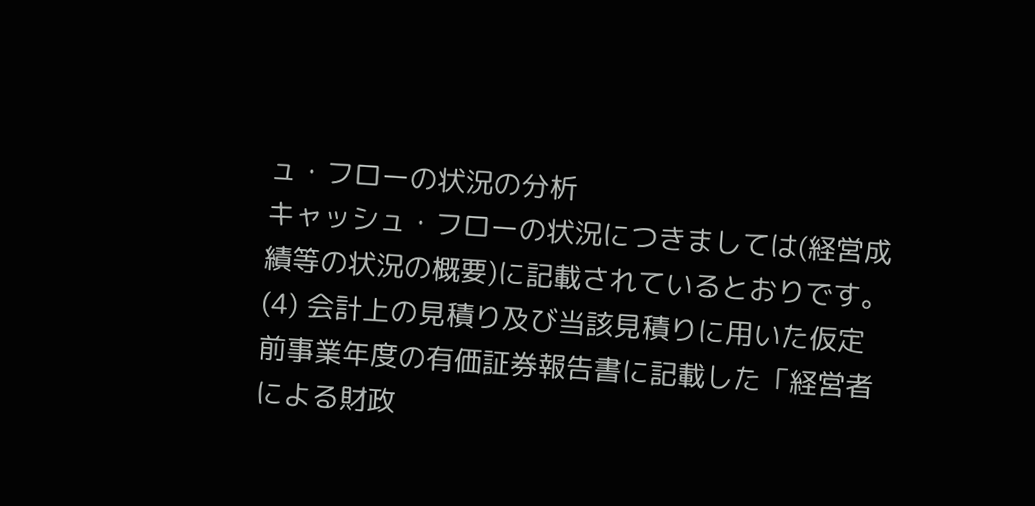ュ・フローの状況の分析
キャッシュ・フローの状況につきましては(経営成績等の状況の概要)に記載されているとおりです。
(4) 会計上の見積り及び当該見積りに用いた仮定
前事業年度の有価証券報告書に記載した「経営者による財政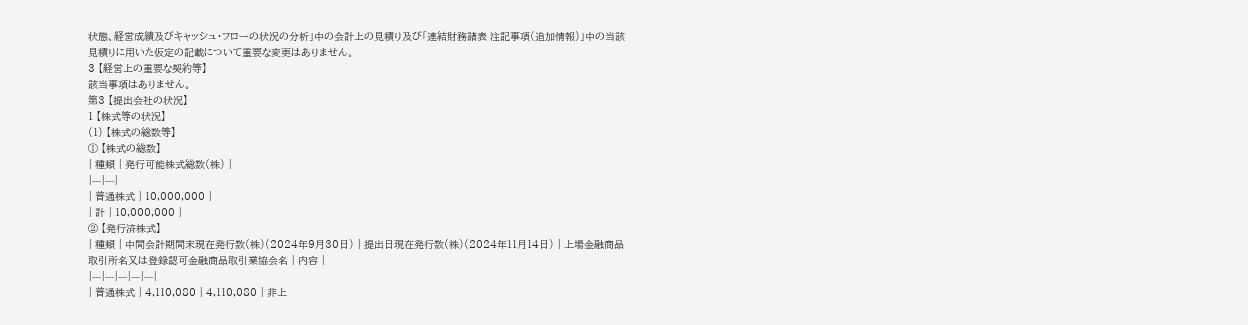状態、経営成績及びキャッシュ・フローの状況の分析」中の会計上の見積り及び「連結財務諸表 注記事項(追加情報)」中の当該見積りに用いた仮定の記載について重要な変更はありません。
3 【経営上の重要な契約等】
該当事項はありません。
第3 【提出会社の状況】
1 【株式等の状況】
(1) 【株式の総数等】
① 【株式の総数】
| 種類 | 発行可能株式総数(株) |
|---|---|
| 普通株式 | 10,000,000 |
| 計 | 10,000,000 |
② 【発行済株式】
| 種類 | 中間会計期間末現在発行数(株)(2024年9月30日) | 提出日現在発行数(株)(2024年11月14日) | 上場金融商品取引所名又は登録認可金融商品取引業協会名 | 内容 |
|---|---|---|---|---|
| 普通株式 | 4,110,080 | 4,110,080 | 非上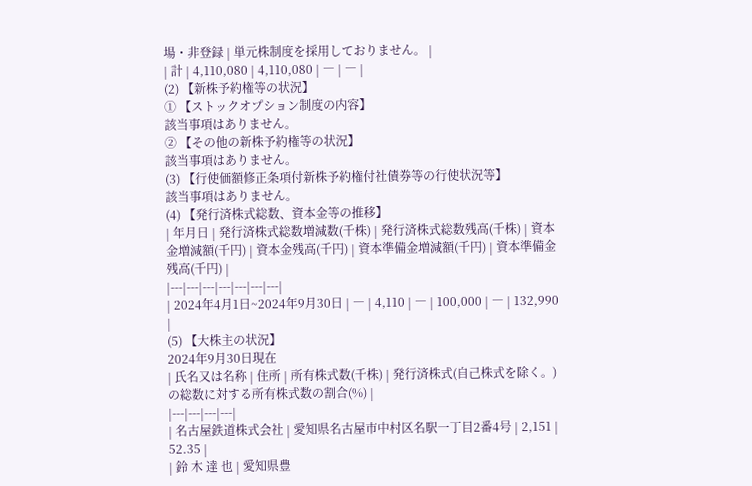場・非登録 | 単元株制度を採用しておりません。 |
| 計 | 4,110,080 | 4,110,080 | ― | ― |
(2) 【新株予約権等の状況】
① 【ストックオプション制度の内容】
該当事項はありません。
② 【その他の新株予約権等の状況】
該当事項はありません。
(3) 【行使価額修正条項付新株予約権付社債券等の行使状況等】
該当事項はありません。
(4) 【発行済株式総数、資本金等の推移】
| 年月日 | 発行済株式総数増減数(千株) | 発行済株式総数残高(千株) | 資本金増減額(千円) | 資本金残高(千円) | 資本準備金増減額(千円) | 資本準備金残高(千円) |
|---|---|---|---|---|---|---|
| 2024年4月1日~2024年9月30日 | ― | 4,110 | ― | 100,000 | ― | 132,990 |
(5) 【大株主の状況】
2024年9月30日現在
| 氏名又は名称 | 住所 | 所有株式数(千株) | 発行済株式(自己株式を除く。)の総数に対する所有株式数の割合(%) |
|---|---|---|---|
| 名古屋鉄道株式会社 | 愛知県名古屋市中村区名駅一丁目2番4号 | 2,151 | 52.35 |
| 鈴 木 達 也 | 愛知県豊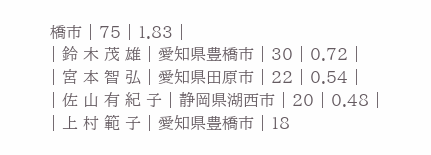橋市 | 75 | 1.83 |
| 鈴 木 茂 雄 | 愛知県豊橋市 | 30 | 0.72 |
| 宮 本 智 弘 | 愛知県田原市 | 22 | 0.54 |
| 佐 山 有 紀 子 | 静岡県湖西市 | 20 | 0.48 |
| 上 村 範 子 | 愛知県豊橋市 | 18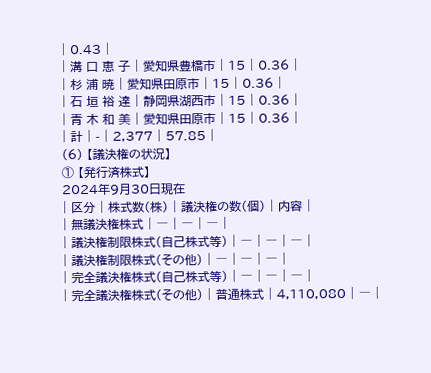| 0.43 |
| 溝 口 恵 子 | 愛知県豊橋市 | 15 | 0.36 |
| 杉 浦 暁 | 愛知県田原市 | 15 | 0.36 |
| 石 垣 裕 達 | 静岡県湖西市 | 15 | 0.36 |
| 青 木 和 美 | 愛知県田原市 | 15 | 0.36 |
| 計 | - | 2,377 | 57.85 |
(6) 【議決権の状況】
① 【発行済株式】
2024年9月30日現在
| 区分 | 株式数(株) | 議決権の数(個) | 内容 |
| 無議決権株式 | ― | ― | ― |
| 議決権制限株式(自己株式等) | ― | ― | ― |
| 議決権制限株式(その他) | ― | ― | ― |
| 完全議決権株式(自己株式等) | ― | ― | ― |
| 完全議決権株式(その他) | 普通株式 | 4,110,080 | ― |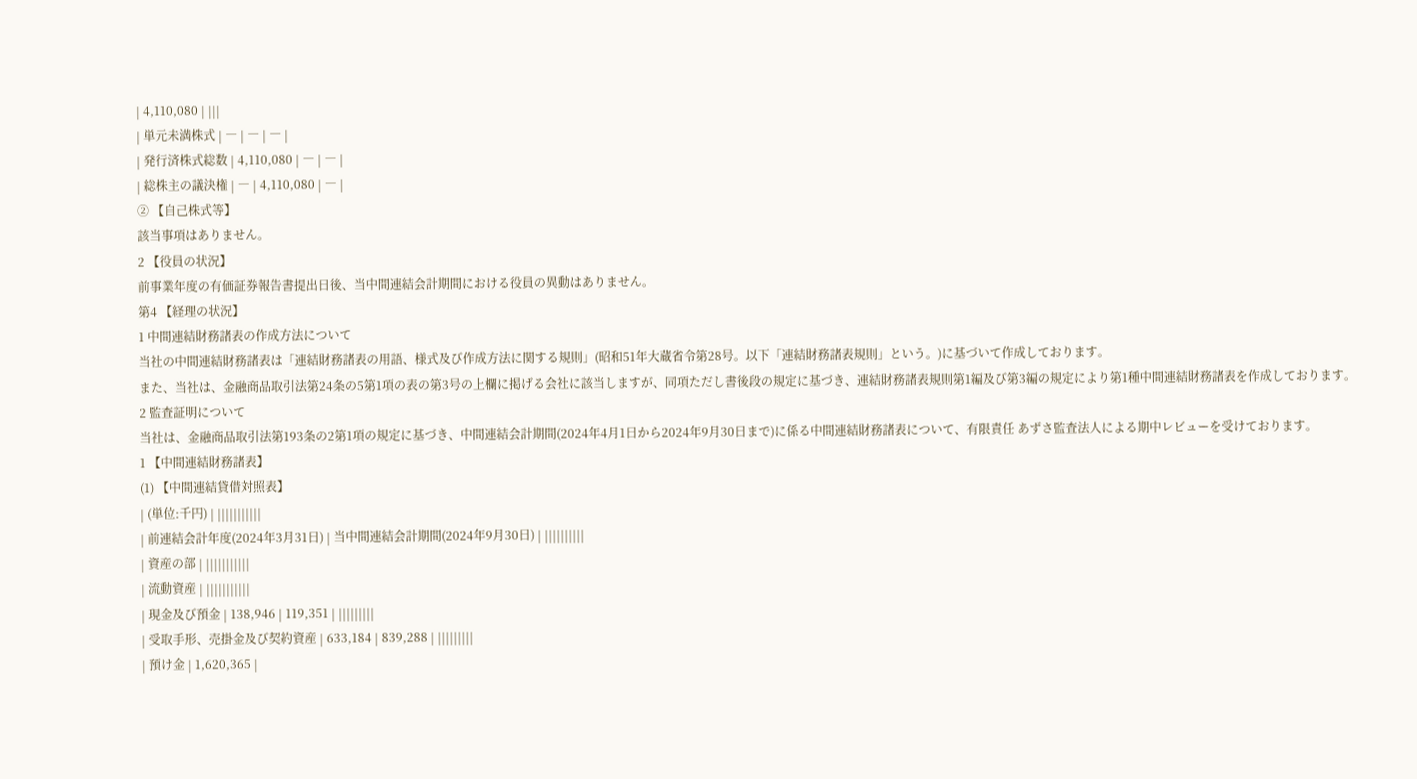| 4,110,080 | |||
| 単元未満株式 | ― | ― | ― |
| 発行済株式総数 | 4,110,080 | ― | ― |
| 総株主の議決権 | ― | 4,110,080 | ― |
② 【自己株式等】
該当事項はありません。
2 【役員の状況】
前事業年度の有価証券報告書提出日後、当中間連結会計期間における役員の異動はありません。
第4 【経理の状況】
1 中間連結財務諸表の作成方法について
当社の中間連結財務諸表は「連結財務諸表の用語、様式及び作成方法に関する規則」(昭和51年大蔵省令第28号。以下「連結財務諸表規則」という。)に基づいて作成しております。
また、当社は、金融商品取引法第24条の5第1項の表の第3号の上欄に掲げる会社に該当しますが、同項ただし書後段の規定に基づき、連結財務諸表規則第1編及び第3編の規定により第1種中間連結財務諸表を作成しております。
2 監査証明について
当社は、金融商品取引法第193条の2第1項の規定に基づき、中間連結会計期間(2024年4月1日から2024年9月30日まで)に係る中間連結財務諸表について、有限責任 あずさ監査法人による期中レビューを受けております。
1 【中間連結財務諸表】
(1) 【中間連結貸借対照表】
| (単位:千円) | |||||||||||
| 前連結会計年度(2024年3月31日) | 当中間連結会計期間(2024年9月30日) | ||||||||||
| 資産の部 | |||||||||||
| 流動資産 | |||||||||||
| 現金及び預金 | 138,946 | 119,351 | |||||||||
| 受取手形、売掛金及び契約資産 | 633,184 | 839,288 | |||||||||
| 預け金 | 1,620,365 |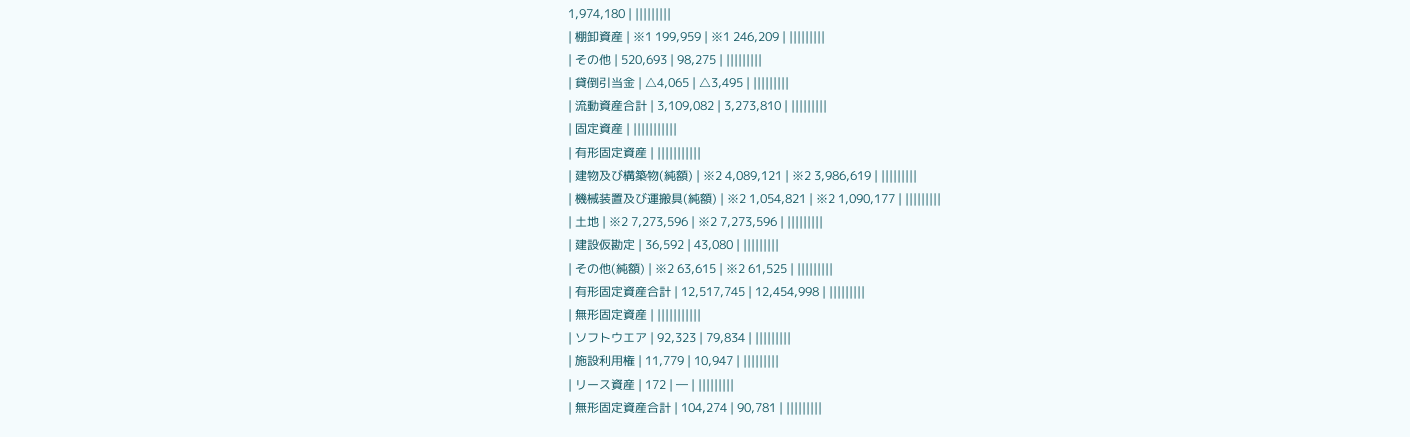1,974,180 | |||||||||
| 棚卸資産 | ※1 199,959 | ※1 246,209 | |||||||||
| その他 | 520,693 | 98,275 | |||||||||
| 貸倒引当金 | △4,065 | △3,495 | |||||||||
| 流動資産合計 | 3,109,082 | 3,273,810 | |||||||||
| 固定資産 | |||||||||||
| 有形固定資産 | |||||||||||
| 建物及び構築物(純額) | ※2 4,089,121 | ※2 3,986,619 | |||||||||
| 機械装置及び運搬具(純額) | ※2 1,054,821 | ※2 1,090,177 | |||||||||
| 土地 | ※2 7,273,596 | ※2 7,273,596 | |||||||||
| 建設仮勘定 | 36,592 | 43,080 | |||||||||
| その他(純額) | ※2 63,615 | ※2 61,525 | |||||||||
| 有形固定資産合計 | 12,517,745 | 12,454,998 | |||||||||
| 無形固定資産 | |||||||||||
| ソフトウエア | 92,323 | 79,834 | |||||||||
| 施設利用権 | 11,779 | 10,947 | |||||||||
| リース資産 | 172 | ― | |||||||||
| 無形固定資産合計 | 104,274 | 90,781 | |||||||||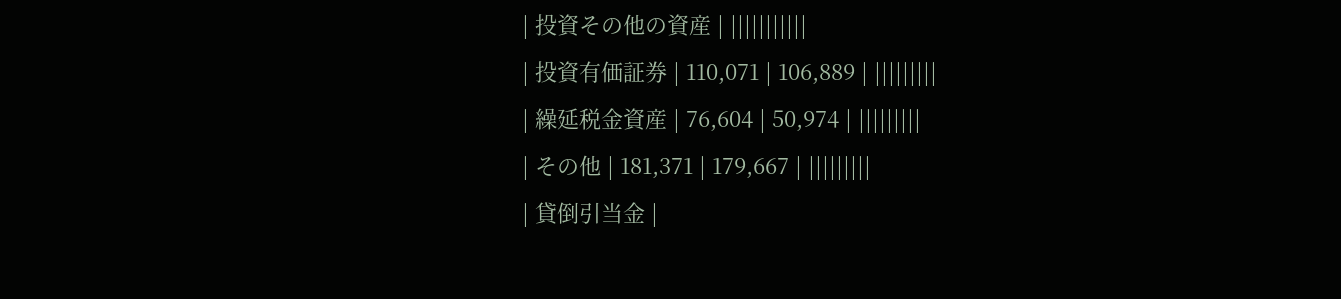| 投資その他の資産 | |||||||||||
| 投資有価証券 | 110,071 | 106,889 | |||||||||
| 繰延税金資産 | 76,604 | 50,974 | |||||||||
| その他 | 181,371 | 179,667 | |||||||||
| 貸倒引当金 |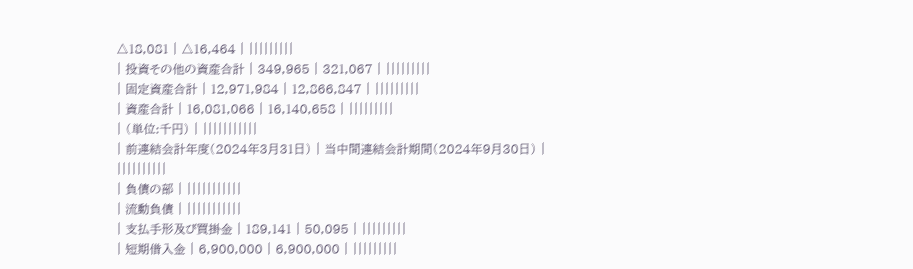△18,081 | △16,464 | |||||||||
| 投資その他の資産合計 | 349,965 | 321,067 | |||||||||
| 固定資産合計 | 12,971,984 | 12,866,847 | |||||||||
| 資産合計 | 16,081,066 | 16,140,658 | |||||||||
| (単位:千円) | |||||||||||
| 前連結会計年度(2024年3月31日) | 当中間連結会計期間(2024年9月30日) | ||||||||||
| 負債の部 | |||||||||||
| 流動負債 | |||||||||||
| 支払手形及び買掛金 | 189,141 | 50,095 | |||||||||
| 短期借入金 | 6,900,000 | 6,900,000 | |||||||||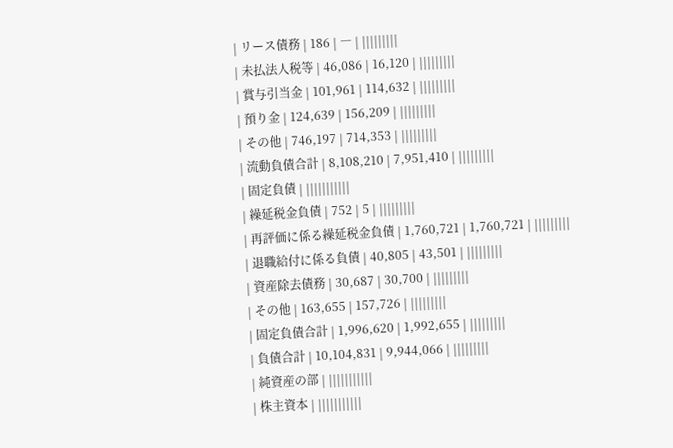| リース債務 | 186 | ― | |||||||||
| 未払法人税等 | 46,086 | 16,120 | |||||||||
| 賞与引当金 | 101,961 | 114,632 | |||||||||
| 預り金 | 124,639 | 156,209 | |||||||||
| その他 | 746,197 | 714,353 | |||||||||
| 流動負債合計 | 8,108,210 | 7,951,410 | |||||||||
| 固定負債 | |||||||||||
| 繰延税金負債 | 752 | 5 | |||||||||
| 再評価に係る繰延税金負債 | 1,760,721 | 1,760,721 | |||||||||
| 退職給付に係る負債 | 40,805 | 43,501 | |||||||||
| 資産除去債務 | 30,687 | 30,700 | |||||||||
| その他 | 163,655 | 157,726 | |||||||||
| 固定負債合計 | 1,996,620 | 1,992,655 | |||||||||
| 負債合計 | 10,104,831 | 9,944,066 | |||||||||
| 純資産の部 | |||||||||||
| 株主資本 | |||||||||||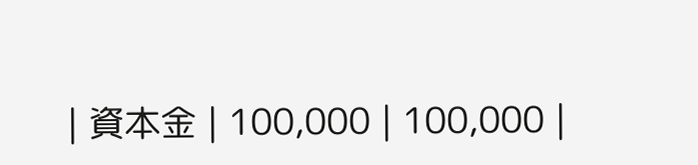| 資本金 | 100,000 | 100,000 |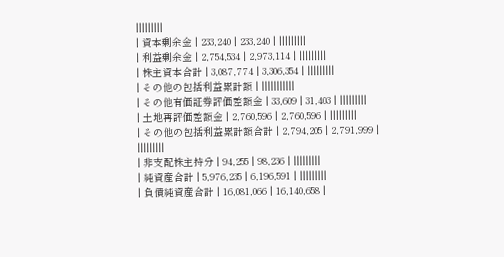|||||||||
| 資本剰余金 | 233,240 | 233,240 | |||||||||
| 利益剰余金 | 2,754,534 | 2,973,114 | |||||||||
| 株主資本合計 | 3,087,774 | 3,306,354 | |||||||||
| その他の包括利益累計額 | |||||||||||
| その他有価証券評価差額金 | 33,609 | 31,403 | |||||||||
| 土地再評価差額金 | 2,760,596 | 2,760,596 | |||||||||
| その他の包括利益累計額合計 | 2,794,205 | 2,791,999 | |||||||||
| 非支配株主持分 | 94,255 | 98,236 | |||||||||
| 純資産合計 | 5,976,235 | 6,196,591 | |||||||||
| 負債純資産合計 | 16,081,066 | 16,140,658 |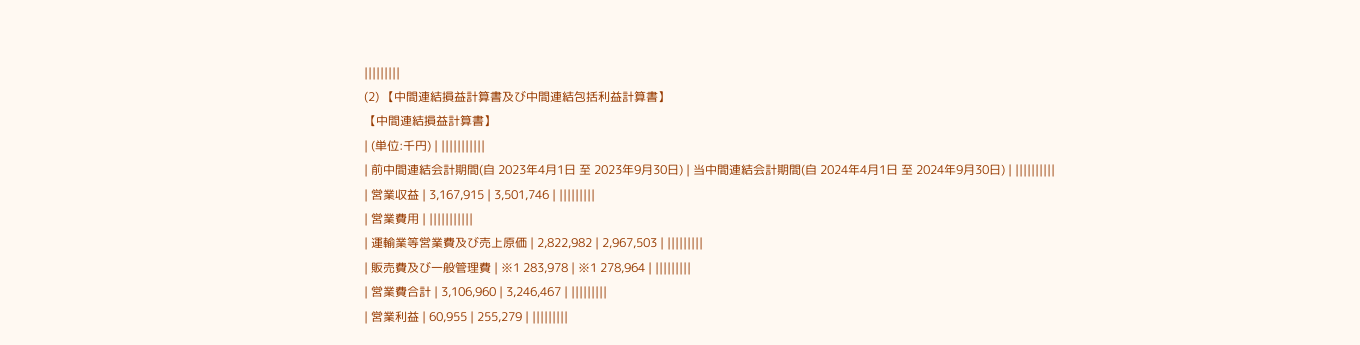|||||||||
(2) 【中間連結損益計算書及び中間連結包括利益計算書】
【中間連結損益計算書】
| (単位:千円) | |||||||||||
| 前中間連結会計期間(自 2023年4月1日 至 2023年9月30日) | 当中間連結会計期間(自 2024年4月1日 至 2024年9月30日) | ||||||||||
| 営業収益 | 3,167,915 | 3,501,746 | |||||||||
| 営業費用 | |||||||||||
| 運輸業等営業費及び売上原価 | 2,822,982 | 2,967,503 | |||||||||
| 販売費及び一般管理費 | ※1 283,978 | ※1 278,964 | |||||||||
| 営業費合計 | 3,106,960 | 3,246,467 | |||||||||
| 営業利益 | 60,955 | 255,279 | |||||||||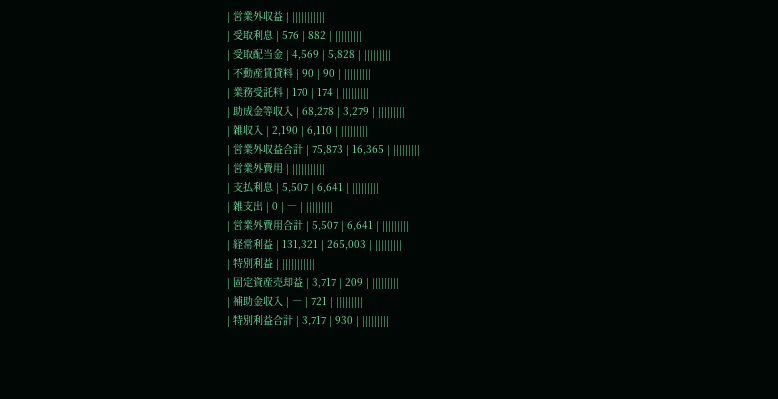| 営業外収益 | |||||||||||
| 受取利息 | 576 | 882 | |||||||||
| 受取配当金 | 4,569 | 5,828 | |||||||||
| 不動産賃貸料 | 90 | 90 | |||||||||
| 業務受託料 | 170 | 174 | |||||||||
| 助成金等収入 | 68,278 | 3,279 | |||||||||
| 雑収入 | 2,190 | 6,110 | |||||||||
| 営業外収益合計 | 75,873 | 16,365 | |||||||||
| 営業外費用 | |||||||||||
| 支払利息 | 5,507 | 6,641 | |||||||||
| 雑支出 | 0 | ― | |||||||||
| 営業外費用合計 | 5,507 | 6,641 | |||||||||
| 経常利益 | 131,321 | 265,003 | |||||||||
| 特別利益 | |||||||||||
| 固定資産売却益 | 3,717 | 209 | |||||||||
| 補助金収入 | ― | 721 | |||||||||
| 特別利益合計 | 3,717 | 930 | |||||||||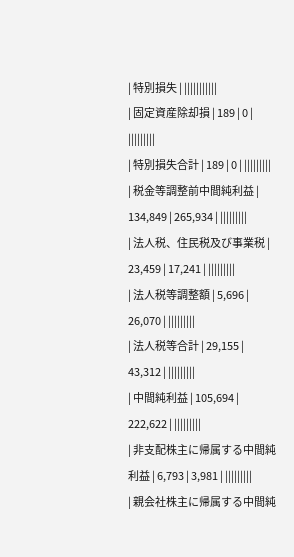| 特別損失 | |||||||||||
| 固定資産除却損 | 189 | 0 | |||||||||
| 特別損失合計 | 189 | 0 | |||||||||
| 税金等調整前中間純利益 | 134,849 | 265,934 | |||||||||
| 法人税、住民税及び事業税 | 23,459 | 17,241 | |||||||||
| 法人税等調整額 | 5,696 | 26,070 | |||||||||
| 法人税等合計 | 29,155 | 43,312 | |||||||||
| 中間純利益 | 105,694 | 222,622 | |||||||||
| 非支配株主に帰属する中間純利益 | 6,793 | 3,981 | |||||||||
| 親会社株主に帰属する中間純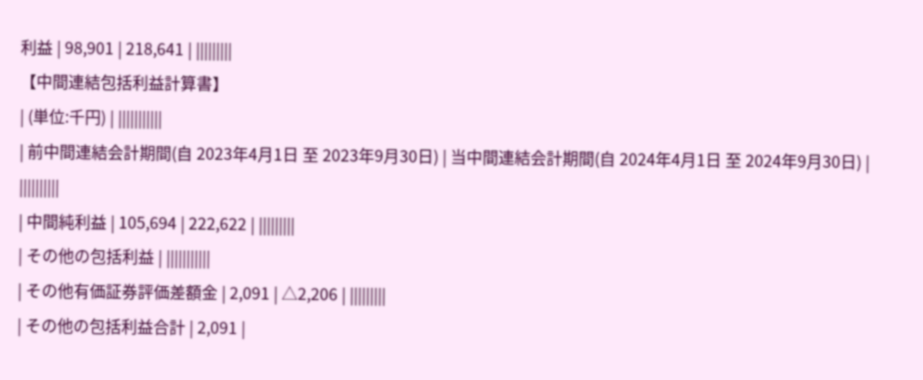利益 | 98,901 | 218,641 | |||||||||
【中間連結包括利益計算書】
| (単位:千円) | |||||||||||
| 前中間連結会計期間(自 2023年4月1日 至 2023年9月30日) | 当中間連結会計期間(自 2024年4月1日 至 2024年9月30日) | ||||||||||
| 中間純利益 | 105,694 | 222,622 | |||||||||
| その他の包括利益 | |||||||||||
| その他有価証券評価差額金 | 2,091 | △2,206 | |||||||||
| その他の包括利益合計 | 2,091 |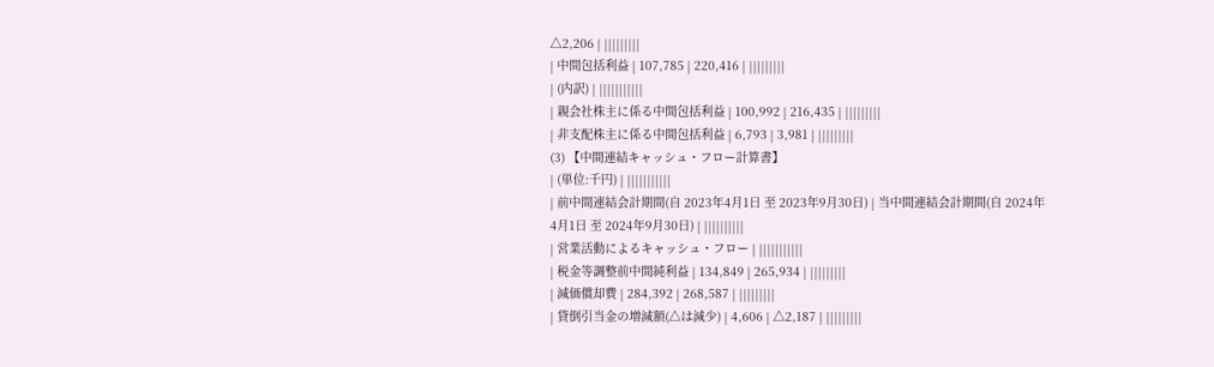△2,206 | |||||||||
| 中間包括利益 | 107,785 | 220,416 | |||||||||
| (内訳) | |||||||||||
| 親会社株主に係る中間包括利益 | 100,992 | 216,435 | |||||||||
| 非支配株主に係る中間包括利益 | 6,793 | 3,981 | |||||||||
(3) 【中間連結キャッシュ・フロー計算書】
| (単位:千円) | |||||||||||
| 前中間連結会計期間(自 2023年4月1日 至 2023年9月30日) | 当中間連結会計期間(自 2024年4月1日 至 2024年9月30日) | ||||||||||
| 営業活動によるキャッシュ・フロー | |||||||||||
| 税金等調整前中間純利益 | 134,849 | 265,934 | |||||||||
| 減価償却費 | 284,392 | 268,587 | |||||||||
| 貸倒引当金の増減額(△は減少) | 4,606 | △2,187 | |||||||||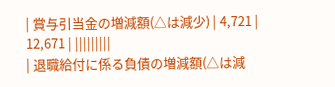| 賞与引当金の増減額(△は減少) | 4,721 | 12,671 | |||||||||
| 退職給付に係る負債の増減額(△は減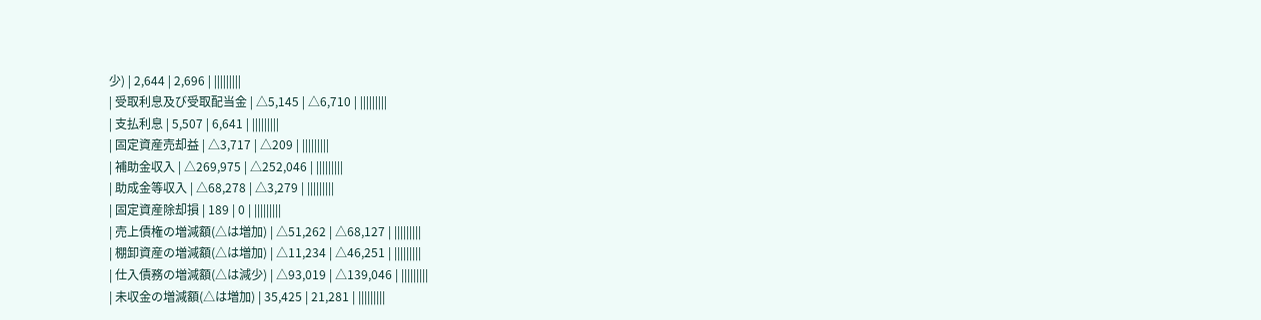少) | 2,644 | 2,696 | |||||||||
| 受取利息及び受取配当金 | △5,145 | △6,710 | |||||||||
| 支払利息 | 5,507 | 6,641 | |||||||||
| 固定資産売却益 | △3,717 | △209 | |||||||||
| 補助金収入 | △269,975 | △252,046 | |||||||||
| 助成金等収入 | △68,278 | △3,279 | |||||||||
| 固定資産除却損 | 189 | 0 | |||||||||
| 売上債権の増減額(△は増加) | △51,262 | △68,127 | |||||||||
| 棚卸資産の増減額(△は増加) | △11,234 | △46,251 | |||||||||
| 仕入債務の増減額(△は減少) | △93,019 | △139,046 | |||||||||
| 未収金の増減額(△は増加) | 35,425 | 21,281 | |||||||||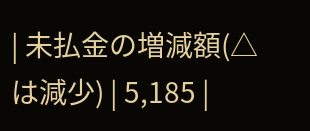| 未払金の増減額(△は減少) | 5,185 |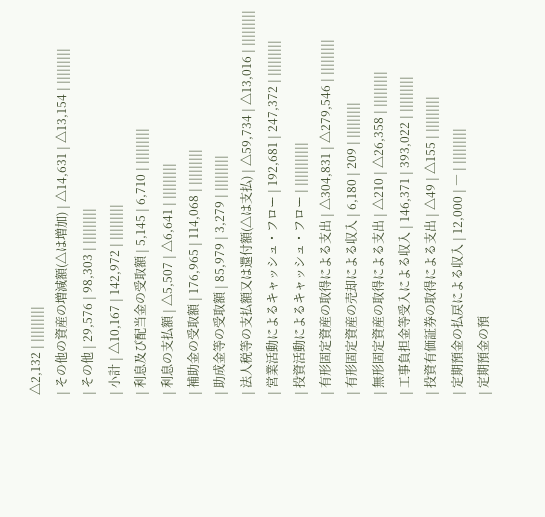△2,132 | |||||||||
| その他の資産の増減額(△は増加) | △14,631 | △13,154 | |||||||||
| その他 | 29,576 | 98,303 | |||||||||
| 小計 | △10,167 | 142,972 | |||||||||
| 利息及び配当金の受取額 | 5,145 | 6,710 | |||||||||
| 利息の支払額 | △5,507 | △6,641 | |||||||||
| 補助金の受取額 | 176,965 | 114,068 | |||||||||
| 助成金等の受取額 | 85,979 | 3,279 | |||||||||
| 法人税等の支払額又は還付額(△は支払) | △59,734 | △13,016 | |||||||||
| 営業活動によるキャッシュ・フロー | 192,681 | 247,372 | |||||||||
| 投資活動によるキャッシュ・フロー | |||||||||||
| 有形固定資産の取得による支出 | △304,831 | △279,546 | |||||||||
| 有形固定資産の売却による収入 | 6,180 | 209 | |||||||||
| 無形固定資産の取得による支出 | △210 | △26,358 | |||||||||
| 工事負担金等受入による収入 | 146,371 | 393,022 | |||||||||
| 投資有価証券の取得による支出 | △49 | △155 | |||||||||
| 定期預金の払戻による収入 | 12,000 | ― | |||||||||
| 定期預金の預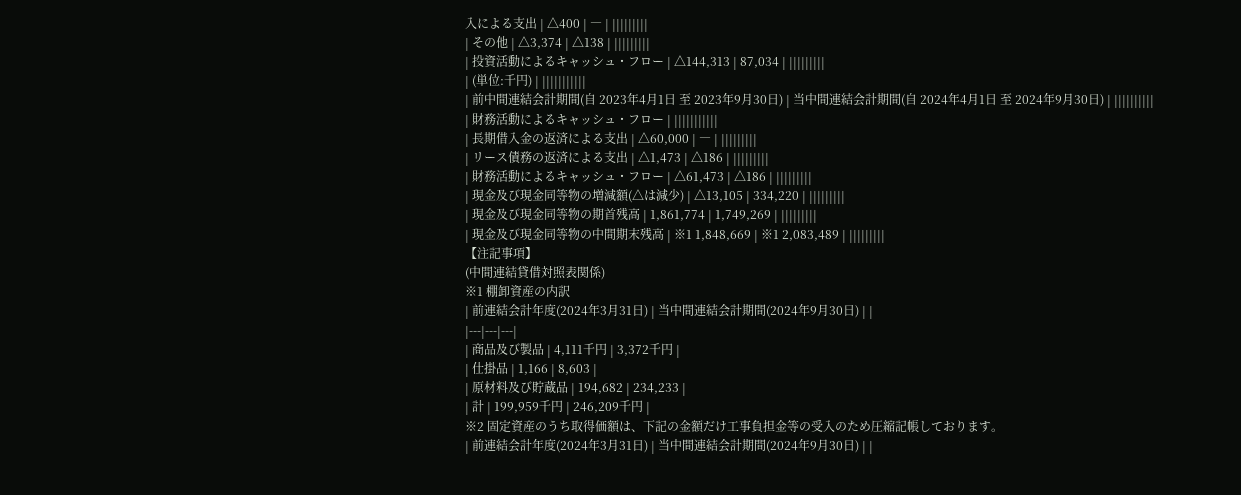入による支出 | △400 | ― | |||||||||
| その他 | △3,374 | △138 | |||||||||
| 投資活動によるキャッシュ・フロー | △144,313 | 87,034 | |||||||||
| (単位:千円) | |||||||||||
| 前中間連結会計期間(自 2023年4月1日 至 2023年9月30日) | 当中間連結会計期間(自 2024年4月1日 至 2024年9月30日) | ||||||||||
| 財務活動によるキャッシュ・フロー | |||||||||||
| 長期借入金の返済による支出 | △60,000 | ― | |||||||||
| リース債務の返済による支出 | △1,473 | △186 | |||||||||
| 財務活動によるキャッシュ・フロー | △61,473 | △186 | |||||||||
| 現金及び現金同等物の増減額(△は減少) | △13,105 | 334,220 | |||||||||
| 現金及び現金同等物の期首残高 | 1,861,774 | 1,749,269 | |||||||||
| 現金及び現金同等物の中間期末残高 | ※1 1,848,669 | ※1 2,083,489 | |||||||||
【注記事項】
(中間連結貸借対照表関係)
※1 棚卸資産の内訳
| 前連結会計年度(2024年3月31日) | 当中間連結会計期間(2024年9月30日) | |
|---|---|---|
| 商品及び製品 | 4,111千円 | 3,372千円 |
| 仕掛品 | 1,166 | 8,603 |
| 原材料及び貯蔵品 | 194,682 | 234,233 |
| 計 | 199,959千円 | 246,209千円 |
※2 固定資産のうち取得価額は、下記の金額だけ工事負担金等の受入のため圧縮記帳しております。
| 前連結会計年度(2024年3月31日) | 当中間連結会計期間(2024年9月30日) | |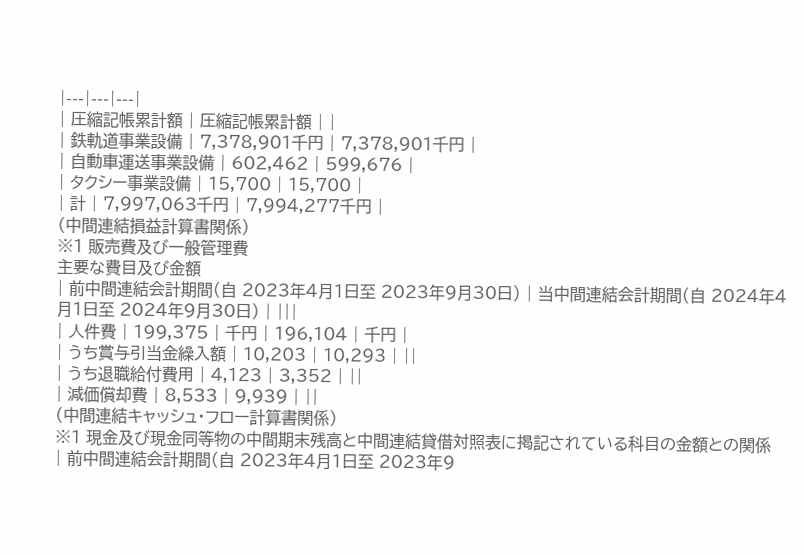|---|---|---|
| 圧縮記帳累計額 | 圧縮記帳累計額 | |
| 鉄軌道事業設備 | 7,378,901千円 | 7,378,901千円 |
| 自動車運送事業設備 | 602,462 | 599,676 |
| タクシー事業設備 | 15,700 | 15,700 |
| 計 | 7,997,063千円 | 7,994,277千円 |
(中間連結損益計算書関係)
※1 販売費及び一般管理費
主要な費目及び金額
| 前中間連結会計期間(自 2023年4月1日至 2023年9月30日) | 当中間連結会計期間(自 2024年4月1日至 2024年9月30日) | |||
| 人件費 | 199,375 | 千円 | 196,104 | 千円 |
| うち賞与引当金繰入額 | 10,203 | 10,293 | ||
| うち退職給付費用 | 4,123 | 3,352 | ||
| 減価償却費 | 8,533 | 9,939 | ||
(中間連結キャッシュ・フロー計算書関係)
※1 現金及び現金同等物の中間期末残高と中間連結貸借対照表に掲記されている科目の金額との関係
| 前中間連結会計期間(自 2023年4月1日至 2023年9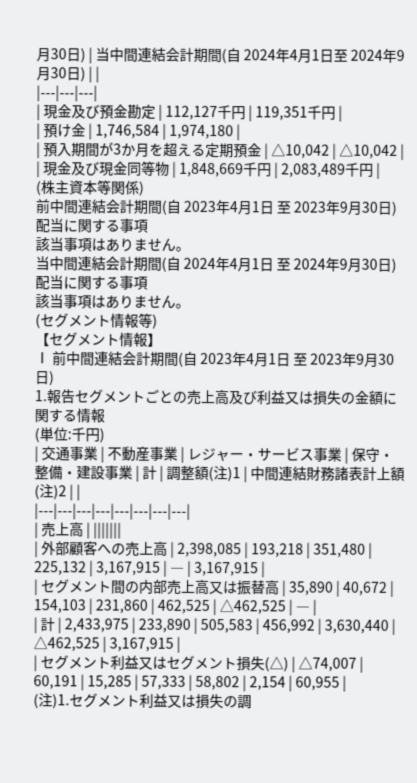月30日) | 当中間連結会計期間(自 2024年4月1日至 2024年9月30日) | |
|---|---|---|
| 現金及び預金勘定 | 112,127千円 | 119,351千円 |
| 預け金 | 1,746,584 | 1,974,180 |
| 預入期間が3か月を超える定期預金 | △10,042 | △10,042 |
| 現金及び現金同等物 | 1,848,669千円 | 2,083,489千円 |
(株主資本等関係)
前中間連結会計期間(自 2023年4月1日 至 2023年9月30日)
配当に関する事項
該当事項はありません。
当中間連結会計期間(自 2024年4月1日 至 2024年9月30日)
配当に関する事項
該当事項はありません。
(セグメント情報等)
【セグメント情報】
Ⅰ 前中間連結会計期間(自 2023年4月1日 至 2023年9月30日)
1.報告セグメントごとの売上高及び利益又は損失の金額に関する情報
(単位:千円)
| 交通事業 | 不動産事業 | レジャー・サービス事業 | 保守・整備・建設事業 | 計 | 調整額(注)1 | 中間連結財務諸表計上額(注)2 | |
|---|---|---|---|---|---|---|---|
| 売上高 | |||||||
| 外部顧客への売上高 | 2,398,085 | 193,218 | 351,480 | 225,132 | 3,167,915 | ― | 3,167,915 |
| セグメント間の内部売上高又は振替高 | 35,890 | 40,672 | 154,103 | 231,860 | 462,525 | △462,525 | ― |
| 計 | 2,433,975 | 233,890 | 505,583 | 456,992 | 3,630,440 | △462,525 | 3,167,915 |
| セグメント利益又はセグメント損失(△) | △74,007 | 60,191 | 15,285 | 57,333 | 58,802 | 2,154 | 60,955 |
(注)1.セグメント利益又は損失の調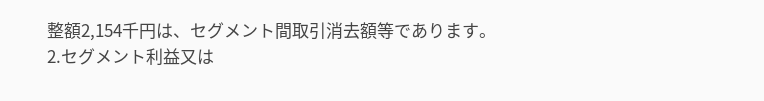整額2,154千円は、セグメント間取引消去額等であります。
2.セグメント利益又は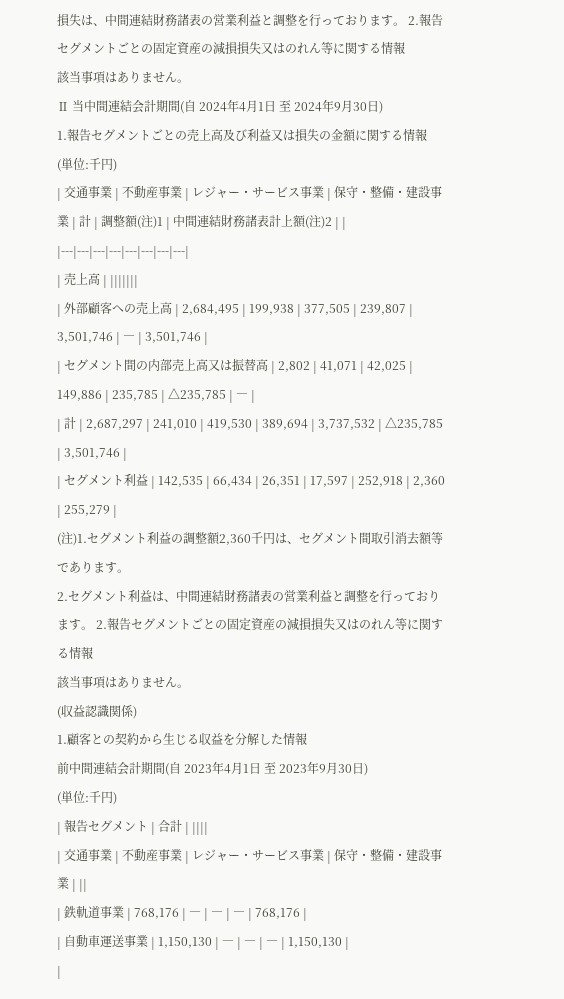損失は、中間連結財務諸表の営業利益と調整を行っております。 2.報告セグメントごとの固定資産の減損損失又はのれん等に関する情報
該当事項はありません。
Ⅱ 当中間連結会計期間(自 2024年4月1日 至 2024年9月30日)
1.報告セグメントごとの売上高及び利益又は損失の金額に関する情報
(単位:千円)
| 交通事業 | 不動産事業 | レジャー・サービス事業 | 保守・整備・建設事業 | 計 | 調整額(注)1 | 中間連結財務諸表計上額(注)2 | |
|---|---|---|---|---|---|---|---|
| 売上高 | |||||||
| 外部顧客への売上高 | 2,684,495 | 199,938 | 377,505 | 239,807 | 3,501,746 | ― | 3,501,746 |
| セグメント間の内部売上高又は振替高 | 2,802 | 41,071 | 42,025 | 149,886 | 235,785 | △235,785 | ― |
| 計 | 2,687,297 | 241,010 | 419,530 | 389,694 | 3,737,532 | △235,785 | 3,501,746 |
| セグメント利益 | 142,535 | 66,434 | 26,351 | 17,597 | 252,918 | 2,360 | 255,279 |
(注)1.セグメント利益の調整額2,360千円は、セグメント間取引消去額等であります。
2.セグメント利益は、中間連結財務諸表の営業利益と調整を行っております。 2.報告セグメントごとの固定資産の減損損失又はのれん等に関する情報
該当事項はありません。
(収益認識関係)
1.顧客との契約から生じる収益を分解した情報
前中間連結会計期間(自 2023年4月1日 至 2023年9月30日)
(単位:千円)
| 報告セグメント | 合計 | ||||
| 交通事業 | 不動産事業 | レジャー・サービス事業 | 保守・整備・建設事業 | ||
| 鉄軌道事業 | 768,176 | ― | ― | ― | 768,176 |
| 自動車運送事業 | 1,150,130 | ― | ― | ― | 1,150,130 |
|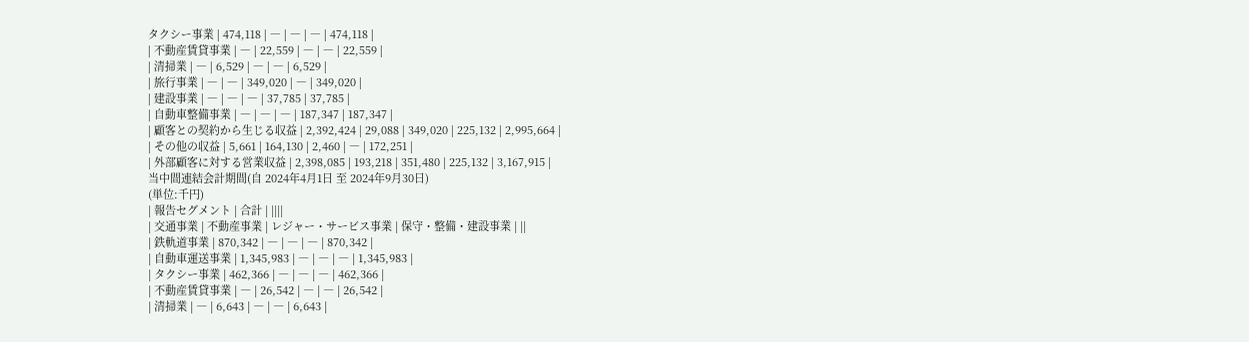タクシー事業 | 474,118 | ― | ― | ― | 474,118 |
| 不動産賃貸事業 | ― | 22,559 | ― | ― | 22,559 |
| 清掃業 | ― | 6,529 | ― | ― | 6,529 |
| 旅行事業 | ― | ― | 349,020 | ― | 349,020 |
| 建設事業 | ― | ― | ― | 37,785 | 37,785 |
| 自動車整備事業 | ― | ― | ― | 187,347 | 187,347 |
| 顧客との契約から生じる収益 | 2,392,424 | 29,088 | 349,020 | 225,132 | 2,995,664 |
| その他の収益 | 5,661 | 164,130 | 2,460 | ― | 172,251 |
| 外部顧客に対する営業収益 | 2,398,085 | 193,218 | 351,480 | 225,132 | 3,167,915 |
当中間連結会計期間(自 2024年4月1日 至 2024年9月30日)
(単位:千円)
| 報告セグメント | 合計 | ||||
| 交通事業 | 不動産事業 | レジャー・サービス事業 | 保守・整備・建設事業 | ||
| 鉄軌道事業 | 870,342 | ― | ― | ― | 870,342 |
| 自動車運送事業 | 1,345,983 | ― | ― | ― | 1,345,983 |
| タクシー事業 | 462,366 | ― | ― | ― | 462,366 |
| 不動産賃貸事業 | ― | 26,542 | ― | ― | 26,542 |
| 清掃業 | ― | 6,643 | ― | ― | 6,643 |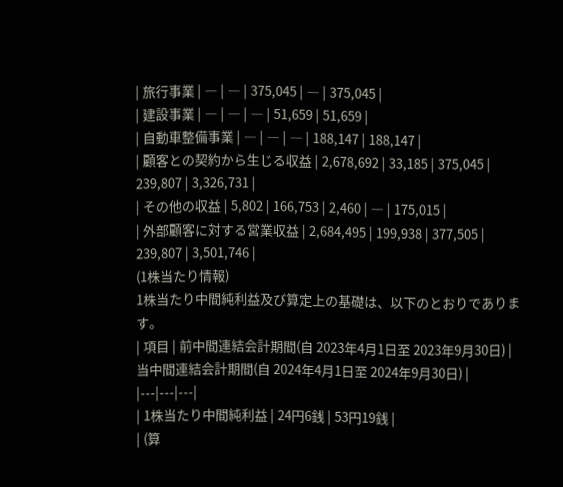| 旅行事業 | ― | ― | 375,045 | ― | 375,045 |
| 建設事業 | ― | ― | ― | 51,659 | 51,659 |
| 自動車整備事業 | ― | ― | ― | 188,147 | 188,147 |
| 顧客との契約から生じる収益 | 2,678,692 | 33,185 | 375,045 | 239,807 | 3,326,731 |
| その他の収益 | 5,802 | 166,753 | 2,460 | ― | 175,015 |
| 外部顧客に対する営業収益 | 2,684,495 | 199,938 | 377,505 | 239,807 | 3,501,746 |
(1株当たり情報)
1株当たり中間純利益及び算定上の基礎は、以下のとおりであります。
| 項目 | 前中間連結会計期間(自 2023年4月1日至 2023年9月30日) | 当中間連結会計期間(自 2024年4月1日至 2024年9月30日) |
|---|---|---|
| 1株当たり中間純利益 | 24円6銭 | 53円19銭 |
| (算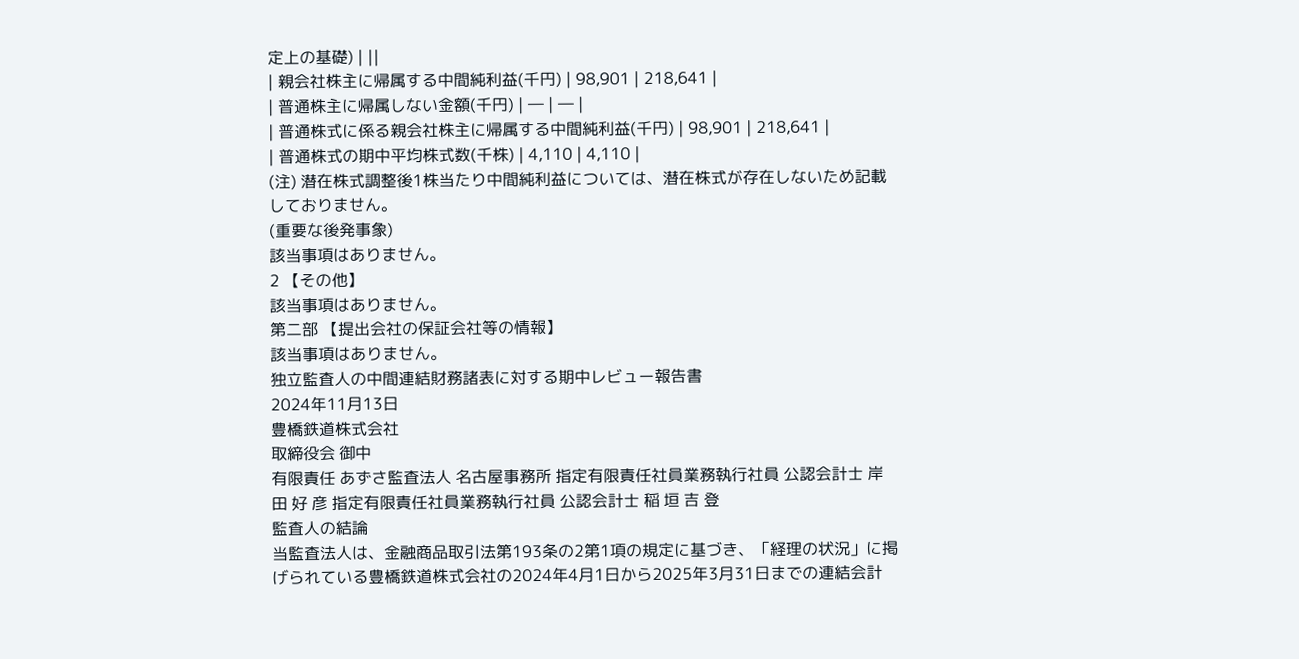定上の基礎) | ||
| 親会社株主に帰属する中間純利益(千円) | 98,901 | 218,641 |
| 普通株主に帰属しない金額(千円) | ― | ― |
| 普通株式に係る親会社株主に帰属する中間純利益(千円) | 98,901 | 218,641 |
| 普通株式の期中平均株式数(千株) | 4,110 | 4,110 |
(注) 潜在株式調整後1株当たり中間純利益については、潜在株式が存在しないため記載しておりません。
(重要な後発事象)
該当事項はありません。
2 【その他】
該当事項はありません。
第二部 【提出会社の保証会社等の情報】
該当事項はありません。
独立監査人の中間連結財務諸表に対する期中レビュー報告書
2024年11月13日
豊橋鉄道株式会社
取締役会 御中
有限責任 あずさ監査法人 名古屋事務所 指定有限責任社員業務執行社員 公認会計士 岸 田 好 彦 指定有限責任社員業務執行社員 公認会計士 稲 垣 吉 登
監査人の結論
当監査法人は、金融商品取引法第193条の2第1項の規定に基づき、「経理の状況」に掲げられている豊橋鉄道株式会社の2024年4月1日から2025年3月31日までの連結会計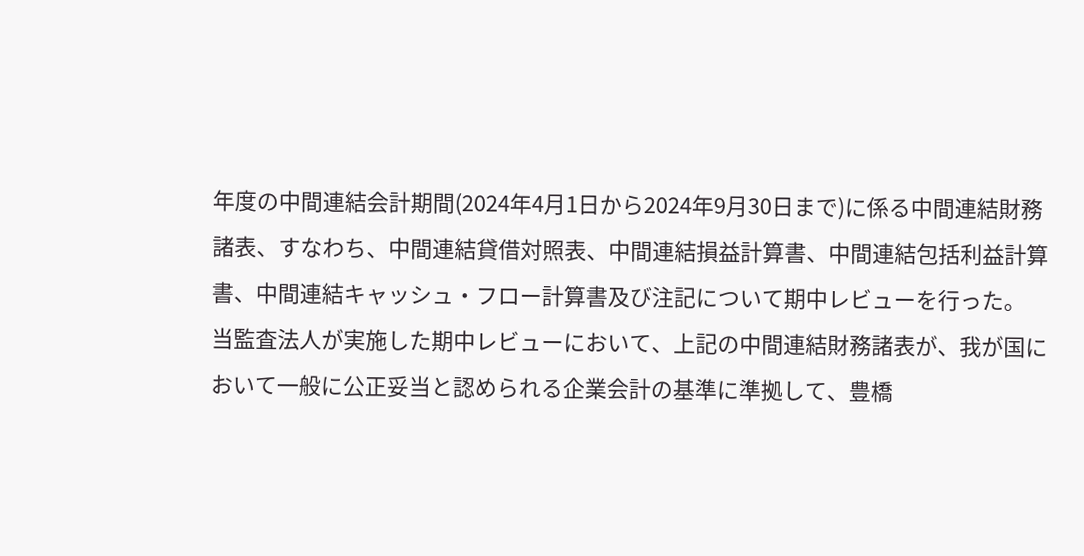年度の中間連結会計期間(2024年4月1日から2024年9月30日まで)に係る中間連結財務諸表、すなわち、中間連結貸借対照表、中間連結損益計算書、中間連結包括利益計算書、中間連結キャッシュ・フロー計算書及び注記について期中レビューを行った。
当監査法人が実施した期中レビューにおいて、上記の中間連結財務諸表が、我が国において一般に公正妥当と認められる企業会計の基準に準拠して、豊橋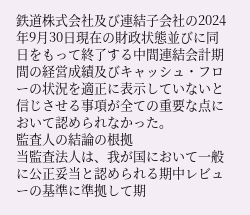鉄道株式会社及び連結子会社の2024年9月30日現在の財政状態並びに同日をもって終了する中間連結会計期間の経営成績及びキャッシュ・フローの状況を適正に表示していないと信じさせる事項が全ての重要な点において認められなかった。
監査人の結論の根拠
当監査法人は、我が国において一般に公正妥当と認められる期中レビューの基準に準拠して期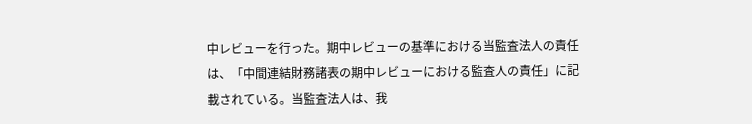中レビューを行った。期中レビューの基準における当監査法人の責任は、「中間連結財務諸表の期中レビューにおける監査人の責任」に記載されている。当監査法人は、我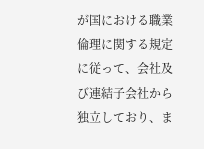が国における職業倫理に関する規定に従って、会社及び連結子会社から独立しており、ま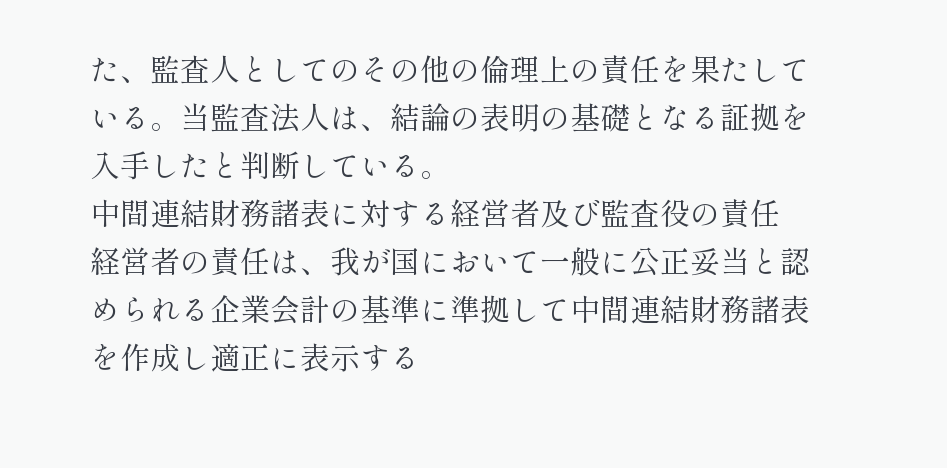た、監査人としてのその他の倫理上の責任を果たしている。当監査法人は、結論の表明の基礎となる証拠を入手したと判断している。
中間連結財務諸表に対する経営者及び監査役の責任
経営者の責任は、我が国において一般に公正妥当と認められる企業会計の基準に準拠して中間連結財務諸表を作成し適正に表示する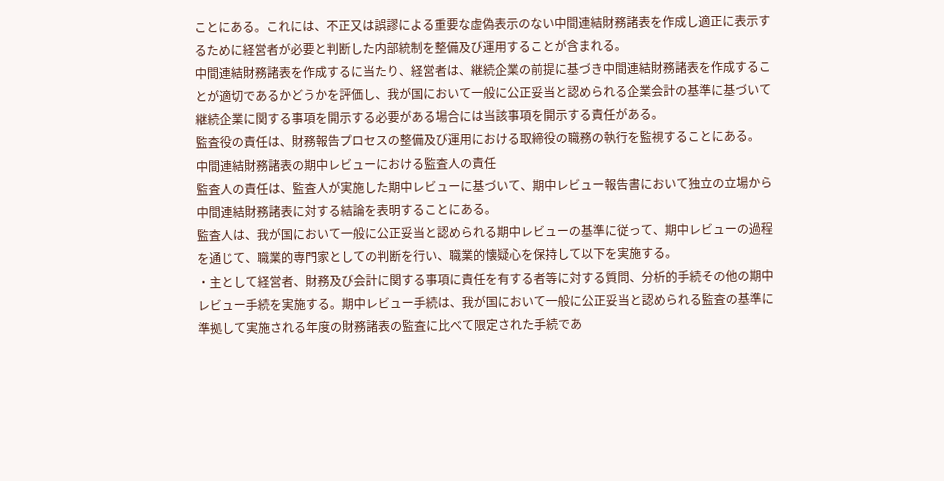ことにある。これには、不正又は誤謬による重要な虚偽表示のない中間連結財務諸表を作成し適正に表示するために経営者が必要と判断した内部統制を整備及び運用することが含まれる。
中間連結財務諸表を作成するに当たり、経営者は、継続企業の前提に基づき中間連結財務諸表を作成することが適切であるかどうかを評価し、我が国において一般に公正妥当と認められる企業会計の基準に基づいて継続企業に関する事項を開示する必要がある場合には当該事項を開示する責任がある。
監査役の責任は、財務報告プロセスの整備及び運用における取締役の職務の執行を監視することにある。
中間連結財務諸表の期中レビューにおける監査人の責任
監査人の責任は、監査人が実施した期中レビューに基づいて、期中レビュー報告書において独立の立場から中間連結財務諸表に対する結論を表明することにある。
監査人は、我が国において一般に公正妥当と認められる期中レビューの基準に従って、期中レビューの過程を通じて、職業的専門家としての判断を行い、職業的懐疑心を保持して以下を実施する。
・主として経営者、財務及び会計に関する事項に責任を有する者等に対する質問、分析的手続その他の期中レビュー手続を実施する。期中レビュー手続は、我が国において一般に公正妥当と認められる監査の基準に準拠して実施される年度の財務諸表の監査に比べて限定された手続であ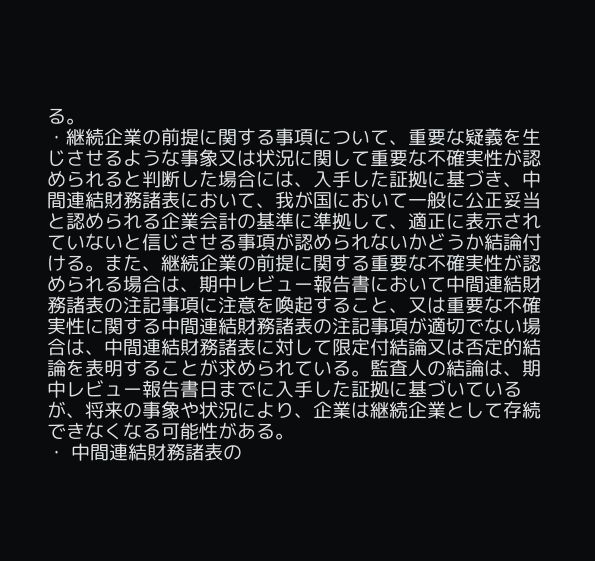る。
・継続企業の前提に関する事項について、重要な疑義を生じさせるような事象又は状況に関して重要な不確実性が認められると判断した場合には、入手した証拠に基づき、中間連結財務諸表において、我が国において一般に公正妥当と認められる企業会計の基準に準拠して、適正に表示されていないと信じさせる事項が認められないかどうか結論付ける。また、継続企業の前提に関する重要な不確実性が認められる場合は、期中レビュー報告書において中間連結財務諸表の注記事項に注意を喚起すること、又は重要な不確実性に関する中間連結財務諸表の注記事項が適切でない場合は、中間連結財務諸表に対して限定付結論又は否定的結論を表明することが求められている。監査人の結論は、期中レビュー報告書日までに入手した証拠に基づいているが、将来の事象や状況により、企業は継続企業として存続できなくなる可能性がある。
・ 中間連結財務諸表の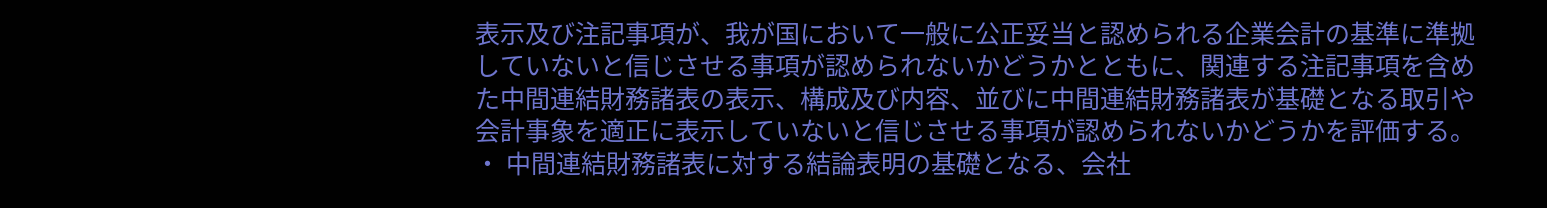表示及び注記事項が、我が国において一般に公正妥当と認められる企業会計の基準に準拠していないと信じさせる事項が認められないかどうかとともに、関連する注記事項を含めた中間連結財務諸表の表示、構成及び内容、並びに中間連結財務諸表が基礎となる取引や会計事象を適正に表示していないと信じさせる事項が認められないかどうかを評価する。
・ 中間連結財務諸表に対する結論表明の基礎となる、会社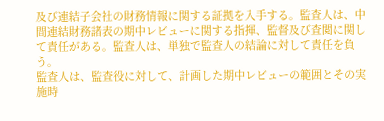及び連結子会社の財務情報に関する証拠を入手する。監査人は、中間連結財務諸表の期中レビューに関する指揮、監督及び査閲に関して責任がある。監査人は、単独で監査人の結論に対して責任を負う。
監査人は、監査役に対して、計画した期中レビューの範囲とその実施時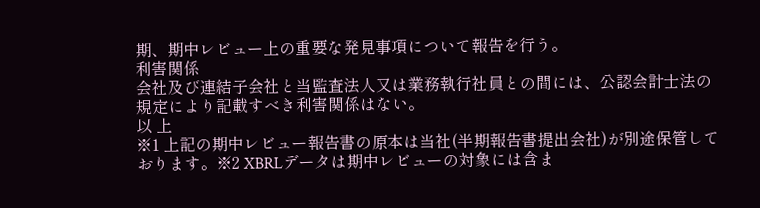期、期中レビュー上の重要な発見事項について報告を行う。
利害関係
会社及び連結子会社と当監査法人又は業務執行社員との間には、公認会計士法の規定により記載すべき利害関係はない。
以 上
※1 上記の期中レビュー報告書の原本は当社(半期報告書提出会社)が別途保管しております。※2 XBRLデータは期中レビューの対象には含ま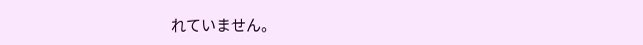れていません。